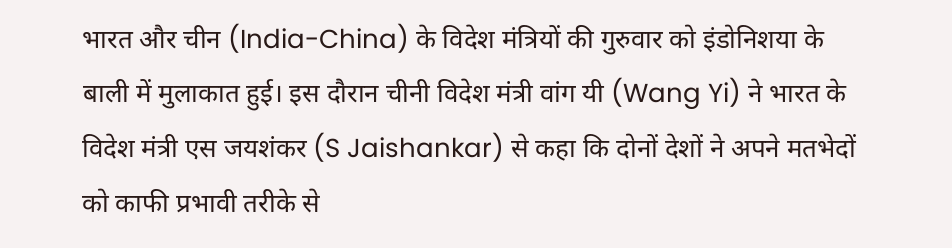भारत और चीन (India-China) के विदेश मंत्रियों की गुरुवार को इंडोनिशया के बाली में मुलाकात हुई। इस दौरान चीनी विदेश मंत्री वांग यी (Wang Yi) ने भारत के विदेश मंत्री एस जयशंकर (S Jaishankar) से कहा कि दोनों देशों ने अपने मतभेदों को काफी प्रभावी तरीके से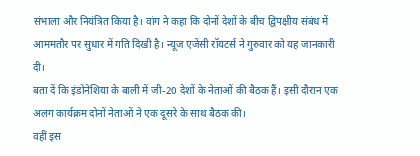संभाला और नियंत्रित किया है। वांग ने कहा कि दोनों देशों के बीच द्विपक्षीय संबंध में आममतौर पर सुधार में गति दिखी है। न्यूज एजेंसी रॉयटर्स ने गुरुवार को यह जानकारी दी।
बता दें कि इंडोनेशिया के बाली में जी-20 देशों के नेताओं की बैठक हैं। इसी दौरान एक अलग कार्यक्रम दोनों नेताओं ने एक दूसरे के साथ बैठक की।
वहीं इस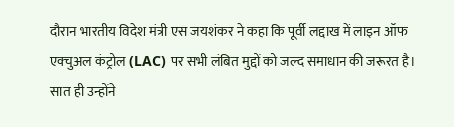दौरान भारतीय विदेश मंत्री एस जयशंकर ने कहा कि पूर्वी लद्दाख में लाइन ऑफ एक्चुअल कंट्रोल (LAC) पर सभी लंबित मुद्दों को जल्द समाधान की जरूरत है। सात ही उन्होंने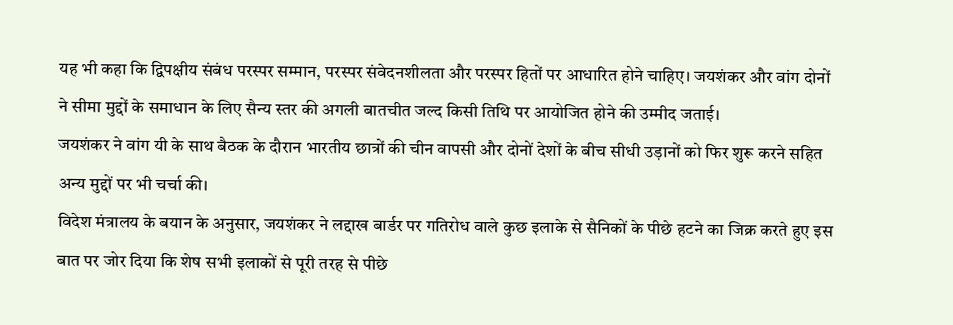यह भी कहा कि द्विपक्षीय संबंध परस्पर सम्मान, परस्पर संवेदनशीलता और परस्पर हितों पर आधारित होने चाहिए। जयशंकर और वांग दोनों ने सीमा मुद्दों के समाधान के लिए सैन्य स्तर की अगली बातचीत जल्द किसी तिथि पर आयोजित होने की उम्मीद जताई।
जयशंकर ने वांग यी के साथ बैठक के दौरान भारतीय छात्रों की चीन वापसी और दोनों देशों के बीच सीधी उड़ानों को फिर शुरू करने सहित अन्य मुद्दों पर भी चर्चा की।
विदेश मंत्रालय के बयान के अनुसार, जयशंकर ने लद्दाख बार्डर पर गतिरोध वाले कुछ इलाके से सैनिकों के पीछे हटने का जिक्र करते हुए इस बात पर जोर दिया कि शेष सभी इलाकों से पूरी तरह से पीछे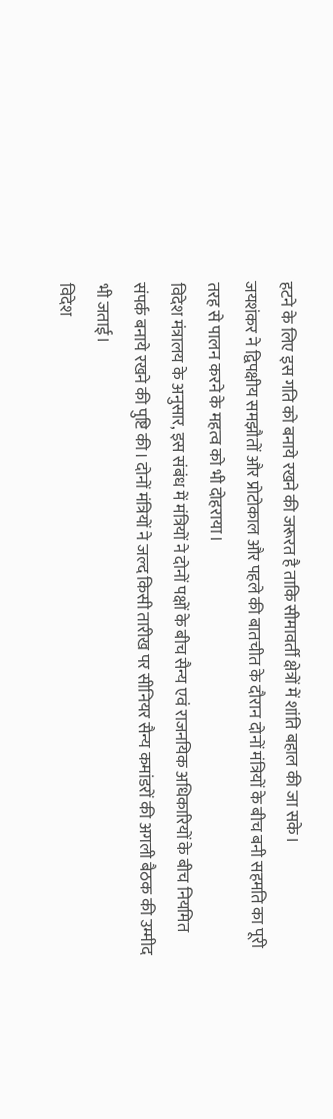हटने के लिए इस गति को बनाये रखने की जरूरत है ताकि सीमावर्ती क्षेत्रों में शांति बहाल की जा सके।
जयशंकर ने द्विपक्षीय समझौतों और प्रोटोकाल और पहले की बातचीत के दौरान दोनों मंत्रियों के बीच बनी सहमति का पूरी तरह से पालन करने के महत्व को भी दोहराया।
विदेश मंत्रालय के अनुसार, इस संबंध में मंत्रियों ने दोनों पक्षों के बीच सैन्य एवं राजनयिक अधिकारियों के बीच नियमित संपर्क बनाये रखने की पुष्टि की। दोनों मंत्रियों ने जल्द किसी तारीख पर सीनियर सैन्य कमांडरों की अगली बैठक की उम्मीद भी जताई।
विदेश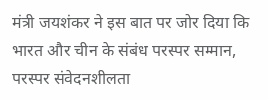मंत्री जयशंकर ने इस बात पर जोर दिया कि भारत और चीन के संबंध परस्पर सम्मान, परस्पर संवेदनशीलता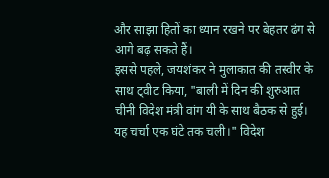और साझा हितों का ध्यान रखने पर बेहतर ढंग से आगे बढ़ सकते हैं।
इससे पहले, जयशंकर ने मुलाकात की तस्वीर के साथ ट्वीट किया, "बाली में दिन की शुरुआत चीनी विदेश मंत्री वांग यी के साथ बैठक से हुई। यह चर्चा एक घंटे तक चली।" विदेश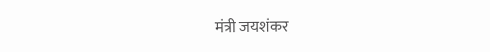मंत्री जयशंकर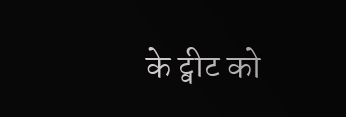के ट्वीट को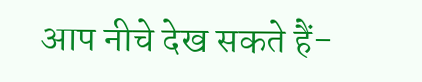आप नीचे देख सकते हैं-